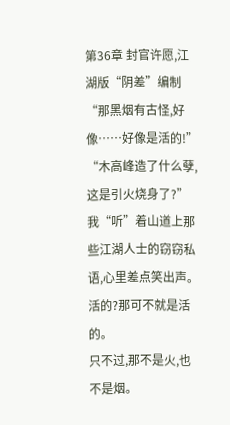第36章 封官许愿,江湖版“阴差”编制
“那黑烟有古怪,好像……好像是活的!”
“木高峰造了什么孽,这是引火烧身了?”
我“听”着山道上那些江湖人士的窃窃私语,心里差点笑出声。
活的?那可不就是活的。
只不过,那不是火,也不是烟。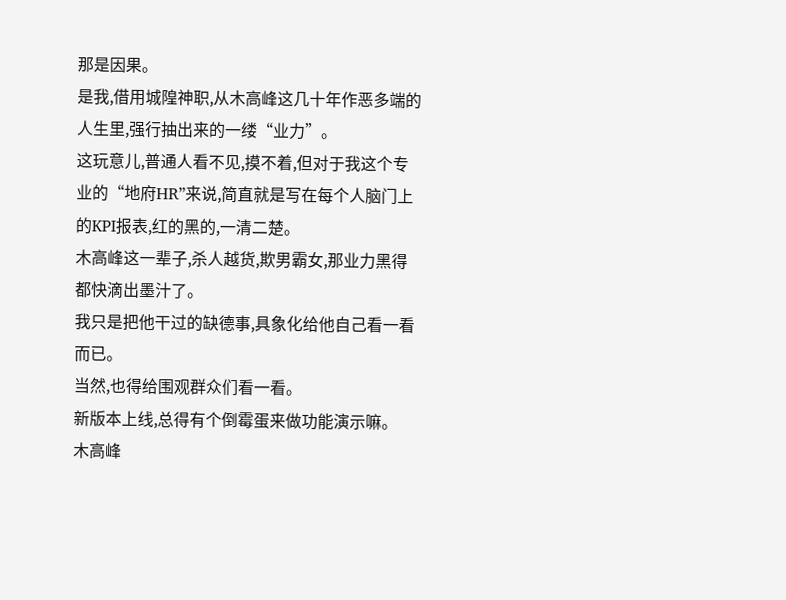那是因果。
是我,借用城隍神职,从木高峰这几十年作恶多端的人生里,强行抽出来的一缕“业力”。
这玩意儿,普通人看不见,摸不着,但对于我这个专业的“地府HR”来说,简直就是写在每个人脑门上的KPI报表,红的黑的,一清二楚。
木高峰这一辈子,杀人越货,欺男霸女,那业力黑得都快滴出墨汁了。
我只是把他干过的缺德事,具象化给他自己看一看而已。
当然,也得给围观群众们看一看。
新版本上线,总得有个倒霉蛋来做功能演示嘛。
木高峰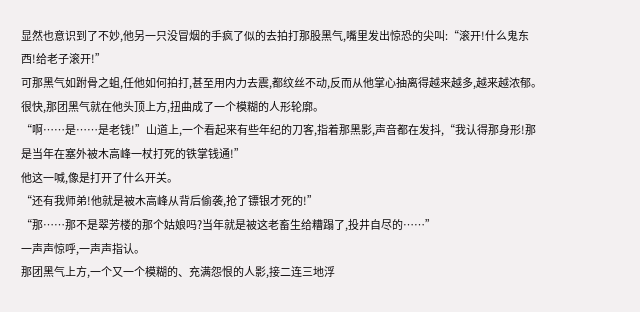显然也意识到了不妙,他另一只没冒烟的手疯了似的去拍打那股黑气,嘴里发出惊恐的尖叫:“滚开!什么鬼东西!给老子滚开!”
可那黑气如跗骨之蛆,任他如何拍打,甚至用内力去震,都纹丝不动,反而从他掌心抽离得越来越多,越来越浓郁。
很快,那团黑气就在他头顶上方,扭曲成了一个模糊的人形轮廓。
“啊……是……是老钱!”山道上,一个看起来有些年纪的刀客,指着那黑影,声音都在发抖,“我认得那身形!那是当年在塞外被木高峰一杖打死的铁掌钱通!”
他这一喊,像是打开了什么开关。
“还有我师弟!他就是被木高峰从背后偷袭,抢了镖银才死的!”
“那……那不是翠芳楼的那个姑娘吗?当年就是被这老畜生给糟蹋了,投井自尽的……”
一声声惊呼,一声声指认。
那团黑气上方,一个又一个模糊的、充满怨恨的人影,接二连三地浮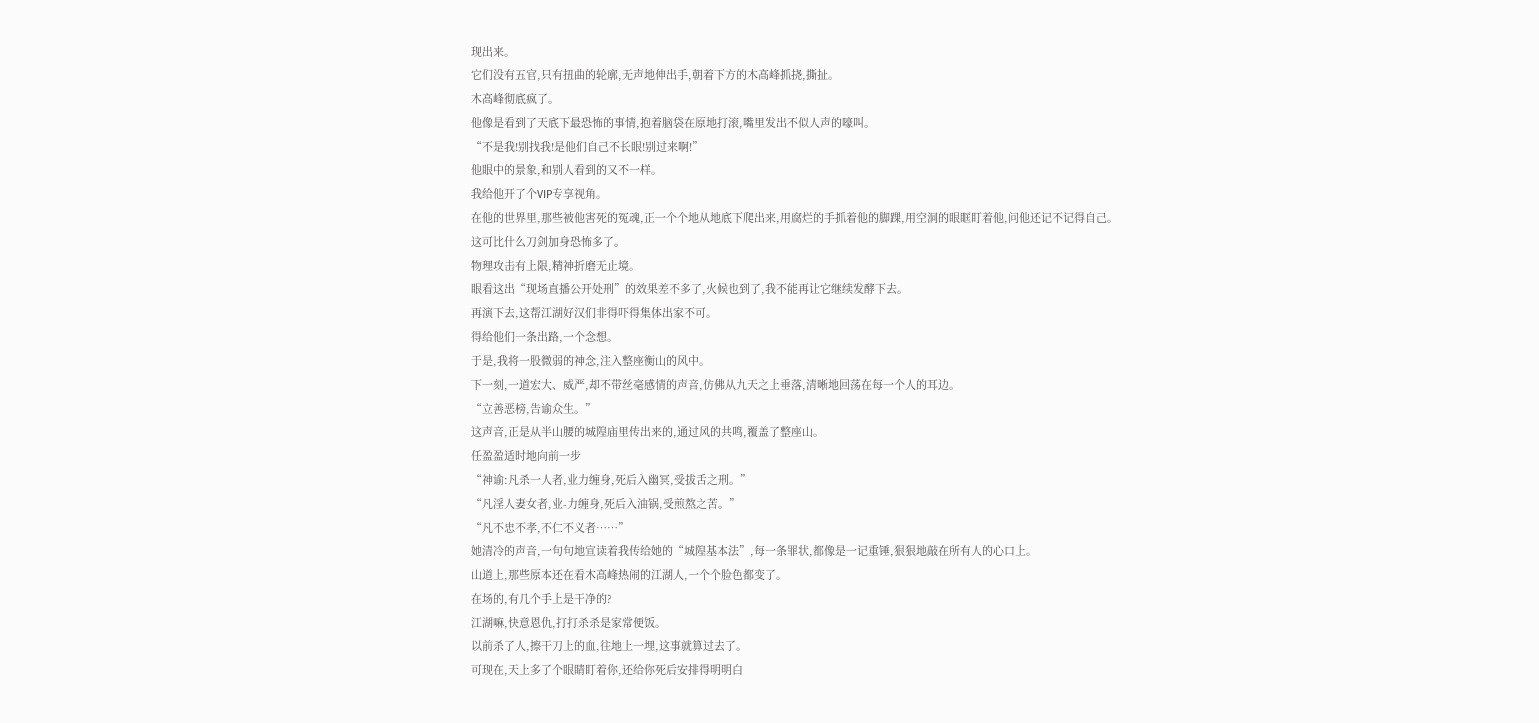现出来。
它们没有五官,只有扭曲的轮廓,无声地伸出手,朝着下方的木高峰抓挠,撕扯。
木高峰彻底疯了。
他像是看到了天底下最恐怖的事情,抱着脑袋在原地打滚,嘴里发出不似人声的嚎叫。
“不是我!别找我!是他们自己不长眼!别过来啊!”
他眼中的景象,和别人看到的又不一样。
我给他开了个VIP专享视角。
在他的世界里,那些被他害死的冤魂,正一个个地从地底下爬出来,用腐烂的手抓着他的脚踝,用空洞的眼眶盯着他,问他还记不记得自己。
这可比什么刀剑加身恐怖多了。
物理攻击有上限,精神折磨无止境。
眼看这出“现场直播公开处刑”的效果差不多了,火候也到了,我不能再让它继续发酵下去。
再演下去,这帮江湖好汉们非得吓得集体出家不可。
得给他们一条出路,一个念想。
于是,我将一股微弱的神念,注入整座衡山的风中。
下一刻,一道宏大、威严,却不带丝毫感情的声音,仿佛从九天之上垂落,清晰地回荡在每一个人的耳边。
“立善恶榜,告谕众生。”
这声音,正是从半山腰的城隍庙里传出来的,通过风的共鸣,覆盖了整座山。
任盈盈适时地向前一步
“神谕:凡杀一人者,业力缠身,死后入幽冥,受拔舌之刑。”
“凡淫人妻女者,业-力缠身,死后入油锅,受煎熬之苦。”
“凡不忠不孝,不仁不义者……”
她清冷的声音,一句句地宣读着我传给她的“城隍基本法”,每一条罪状,都像是一记重锤,狠狠地敲在所有人的心口上。
山道上,那些原本还在看木高峰热闹的江湖人,一个个脸色都变了。
在场的,有几个手上是干净的?
江湖嘛,快意恩仇,打打杀杀是家常便饭。
以前杀了人,擦干刀上的血,往地上一埋,这事就算过去了。
可现在,天上多了个眼睛盯着你,还给你死后安排得明明白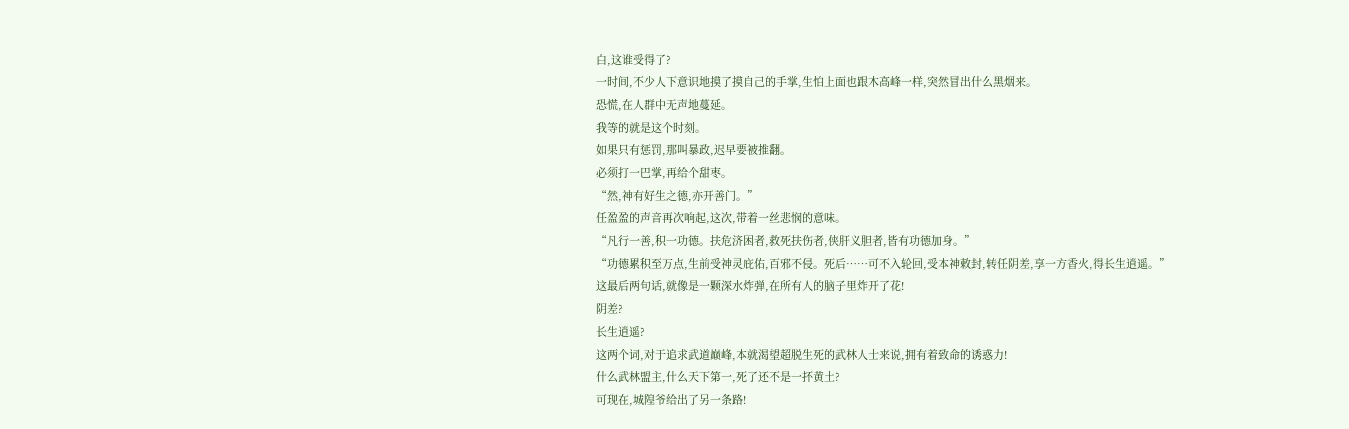白,这谁受得了?
一时间,不少人下意识地摸了摸自己的手掌,生怕上面也跟木高峰一样,突然冒出什么黑烟来。
恐慌,在人群中无声地蔓延。
我等的就是这个时刻。
如果只有惩罚,那叫暴政,迟早要被推翻。
必须打一巴掌,再给个甜枣。
“然,神有好生之德,亦开善门。”
任盈盈的声音再次响起,这次,带着一丝悲悯的意味。
“凡行一善,积一功德。扶危济困者,救死扶伤者,侠肝义胆者,皆有功德加身。”
“功德累积至万点,生前受神灵庇佑,百邪不侵。死后……可不入轮回,受本神敕封,转任阴差,享一方香火,得长生逍遥。”
这最后两句话,就像是一颗深水炸弹,在所有人的脑子里炸开了花!
阴差?
长生逍遥?
这两个词,对于追求武道巅峰,本就渴望超脱生死的武林人士来说,拥有着致命的诱惑力!
什么武林盟主,什么天下第一,死了还不是一抔黄土?
可现在,城隍爷给出了另一条路!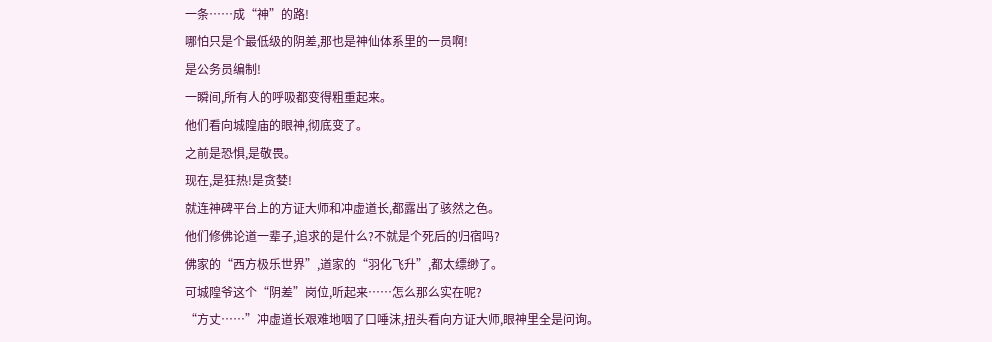一条……成“神”的路!
哪怕只是个最低级的阴差,那也是神仙体系里的一员啊!
是公务员编制!
一瞬间,所有人的呼吸都变得粗重起来。
他们看向城隍庙的眼神,彻底变了。
之前是恐惧,是敬畏。
现在,是狂热!是贪婪!
就连神碑平台上的方证大师和冲虚道长,都露出了骇然之色。
他们修佛论道一辈子,追求的是什么?不就是个死后的归宿吗?
佛家的“西方极乐世界”,道家的“羽化飞升”,都太缥缈了。
可城隍爷这个“阴差”岗位,听起来……怎么那么实在呢?
“方丈……”冲虚道长艰难地咽了口唾沫,扭头看向方证大师,眼神里全是问询。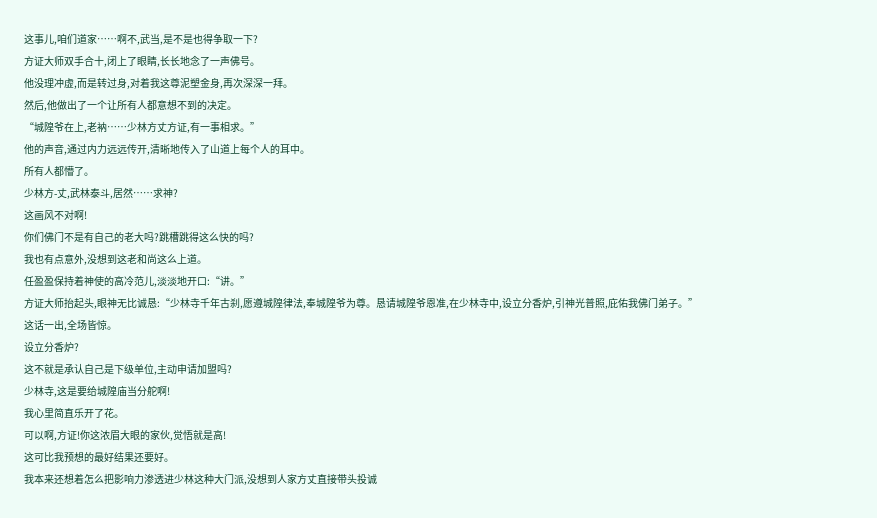这事儿,咱们道家……啊不,武当,是不是也得争取一下?
方证大师双手合十,闭上了眼睛,长长地念了一声佛号。
他没理冲虚,而是转过身,对着我这尊泥塑金身,再次深深一拜。
然后,他做出了一个让所有人都意想不到的决定。
“城隍爷在上,老衲……少林方丈方证,有一事相求。”
他的声音,通过内力远远传开,清晰地传入了山道上每个人的耳中。
所有人都懵了。
少林方-丈,武林泰斗,居然……求神?
这画风不对啊!
你们佛门不是有自己的老大吗?跳槽跳得这么快的吗?
我也有点意外,没想到这老和尚这么上道。
任盈盈保持着神使的高冷范儿,淡淡地开口:“讲。”
方证大师抬起头,眼神无比诚恳:“少林寺千年古刹,愿遵城隍律法,奉城隍爷为尊。恳请城隍爷恩准,在少林寺中,设立分香炉,引神光普照,庇佑我佛门弟子。”
这话一出,全场皆惊。
设立分香炉?
这不就是承认自己是下级单位,主动申请加盟吗?
少林寺,这是要给城隍庙当分舵啊!
我心里简直乐开了花。
可以啊,方证!你这浓眉大眼的家伙,觉悟就是高!
这可比我预想的最好结果还要好。
我本来还想着怎么把影响力渗透进少林这种大门派,没想到人家方丈直接带头投诚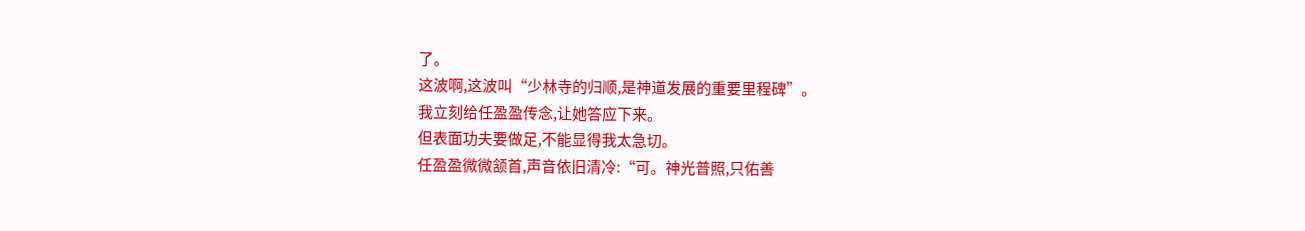了。
这波啊,这波叫“少林寺的归顺,是神道发展的重要里程碑”。
我立刻给任盈盈传念,让她答应下来。
但表面功夫要做足,不能显得我太急切。
任盈盈微微颔首,声音依旧清冷:“可。神光普照,只佑善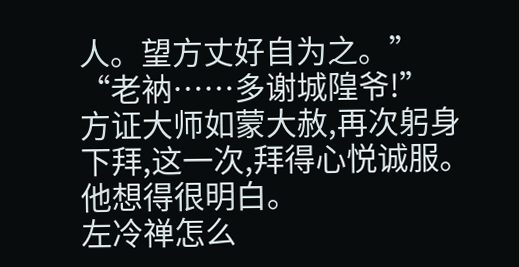人。望方丈好自为之。”
“老衲……多谢城隍爷!”
方证大师如蒙大赦,再次躬身下拜,这一次,拜得心悦诚服。
他想得很明白。
左冷禅怎么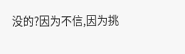没的?因为不信,因为挑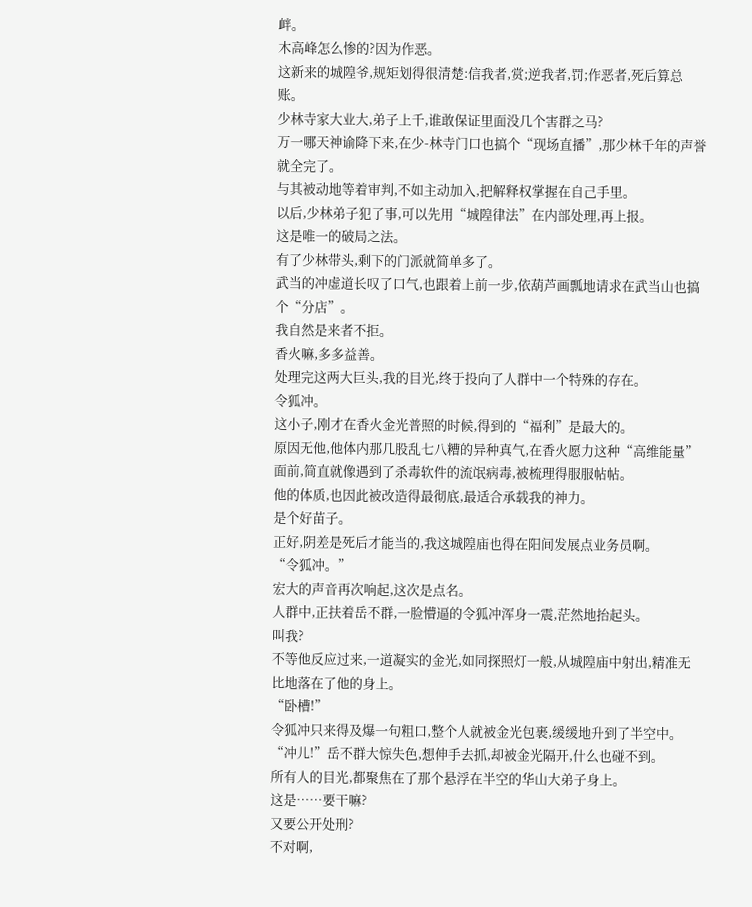衅。
木高峰怎么惨的?因为作恶。
这新来的城隍爷,规矩划得很清楚:信我者,赏;逆我者,罚;作恶者,死后算总账。
少林寺家大业大,弟子上千,谁敢保证里面没几个害群之马?
万一哪天神谕降下来,在少-林寺门口也搞个“现场直播”,那少林千年的声誉就全完了。
与其被动地等着审判,不如主动加入,把解释权掌握在自己手里。
以后,少林弟子犯了事,可以先用“城隍律法”在内部处理,再上报。
这是唯一的破局之法。
有了少林带头,剩下的门派就简单多了。
武当的冲虚道长叹了口气,也跟着上前一步,依葫芦画瓢地请求在武当山也搞个“分店”。
我自然是来者不拒。
香火嘛,多多益善。
处理完这两大巨头,我的目光,终于投向了人群中一个特殊的存在。
令狐冲。
这小子,刚才在香火金光普照的时候,得到的“福利”是最大的。
原因无他,他体内那几股乱七八糟的异种真气,在香火愿力这种“高维能量”面前,简直就像遇到了杀毒软件的流氓病毒,被梳理得服服帖帖。
他的体质,也因此被改造得最彻底,最适合承载我的神力。
是个好苗子。
正好,阴差是死后才能当的,我这城隍庙也得在阳间发展点业务员啊。
“令狐冲。”
宏大的声音再次响起,这次是点名。
人群中,正扶着岳不群,一脸懵逼的令狐冲浑身一震,茫然地抬起头。
叫我?
不等他反应过来,一道凝实的金光,如同探照灯一般,从城隍庙中射出,精准无比地落在了他的身上。
“卧槽!”
令狐冲只来得及爆一句粗口,整个人就被金光包裹,缓缓地升到了半空中。
“冲儿!”岳不群大惊失色,想伸手去抓,却被金光隔开,什么也碰不到。
所有人的目光,都聚焦在了那个悬浮在半空的华山大弟子身上。
这是……要干嘛?
又要公开处刑?
不对啊,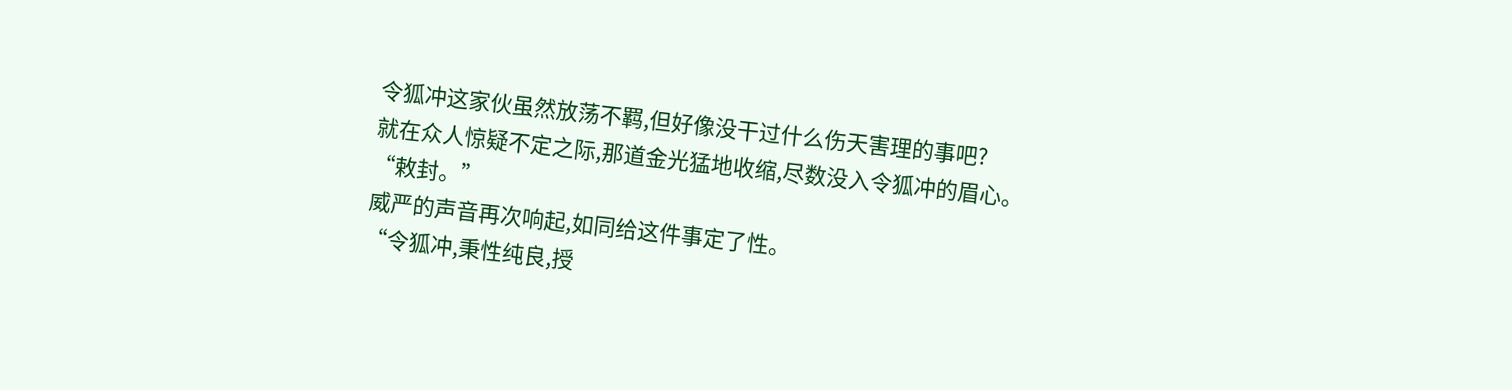令狐冲这家伙虽然放荡不羁,但好像没干过什么伤天害理的事吧?
就在众人惊疑不定之际,那道金光猛地收缩,尽数没入令狐冲的眉心。
“敕封。”
威严的声音再次响起,如同给这件事定了性。
“令狐冲,秉性纯良,授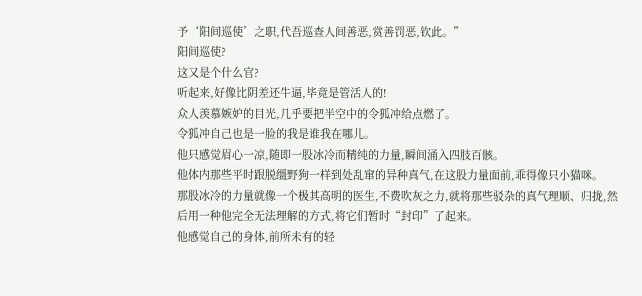予‘阳间巡使’之职,代吾巡查人间善恶,赏善罚恶,钦此。”
阳间巡使?
这又是个什么官?
听起来,好像比阴差还牛逼,毕竟是管活人的!
众人羡慕嫉妒的目光,几乎要把半空中的令狐冲给点燃了。
令狐冲自己也是一脸的我是谁我在哪儿。
他只感觉眉心一凉,随即一股冰冷而精纯的力量,瞬间涌入四肢百骸。
他体内那些平时跟脱缰野狗一样到处乱窜的异种真气,在这股力量面前,乖得像只小猫咪。
那股冰冷的力量就像一个极其高明的医生,不费吹灰之力,就将那些驳杂的真气理顺、归拢,然后用一种他完全无法理解的方式,将它们暂时“封印”了起来。
他感觉自己的身体,前所未有的轻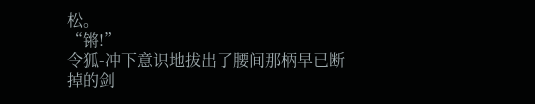松。
“锵!”
令狐-冲下意识地拔出了腰间那柄早已断掉的剑